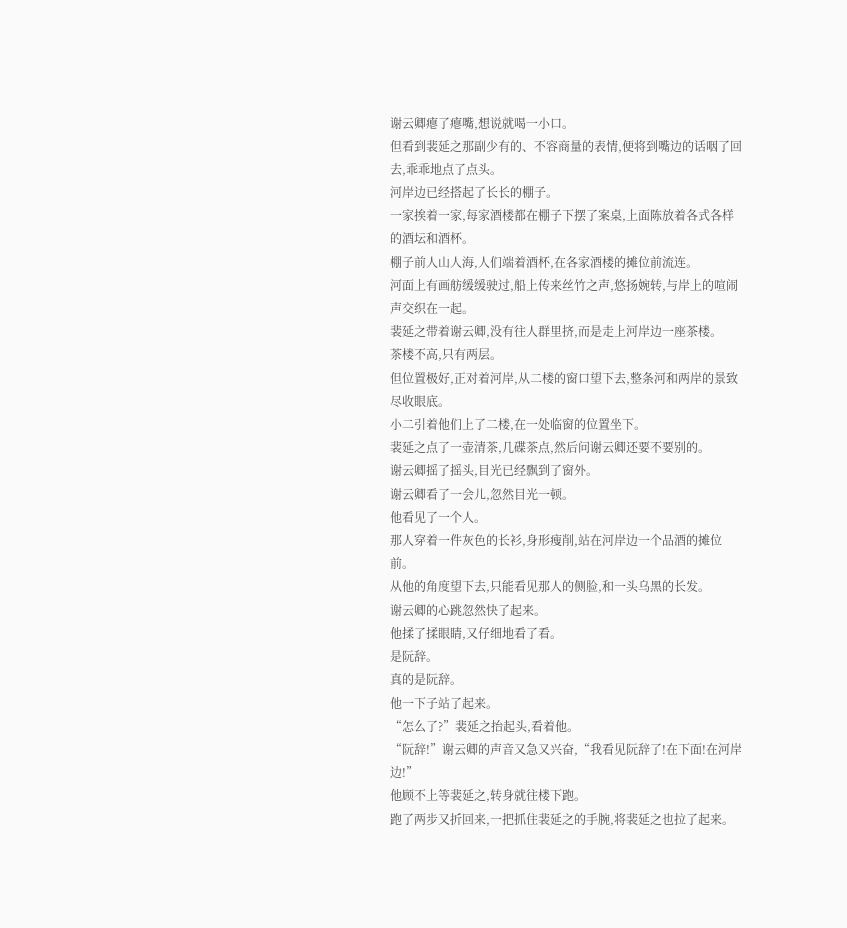谢云卿瘪了瘪嘴,想说就喝一小口。
但看到裴延之那副少有的、不容商量的表情,便将到嘴边的话咽了回去,乖乖地点了点头。
河岸边已经搭起了长长的棚子。
一家挨着一家,每家酒楼都在棚子下摆了案桌,上面陈放着各式各样的酒坛和酒杯。
棚子前人山人海,人们端着酒杯,在各家酒楼的摊位前流连。
河面上有画舫缓缓驶过,船上传来丝竹之声,悠扬婉转,与岸上的喧闹声交织在一起。
裴延之带着谢云卿,没有往人群里挤,而是走上河岸边一座茶楼。
茶楼不高,只有两层。
但位置极好,正对着河岸,从二楼的窗口望下去,整条河和两岸的景致尽收眼底。
小二引着他们上了二楼,在一处临窗的位置坐下。
裴延之点了一壶清茶,几碟茶点,然后问谢云卿还要不要别的。
谢云卿摇了摇头,目光已经飘到了窗外。
谢云卿看了一会儿,忽然目光一顿。
他看见了一个人。
那人穿着一件灰色的长衫,身形瘦削,站在河岸边一个品酒的摊位前。
从他的角度望下去,只能看见那人的侧脸,和一头乌黑的长发。
谢云卿的心跳忽然快了起来。
他揉了揉眼睛,又仔细地看了看。
是阮辞。
真的是阮辞。
他一下子站了起来。
“怎么了?”裴延之抬起头,看着他。
“阮辞!”谢云卿的声音又急又兴奋,“我看见阮辞了!在下面!在河岸边!”
他顾不上等裴延之,转身就往楼下跑。
跑了两步又折回来,一把抓住裴延之的手腕,将裴延之也拉了起来。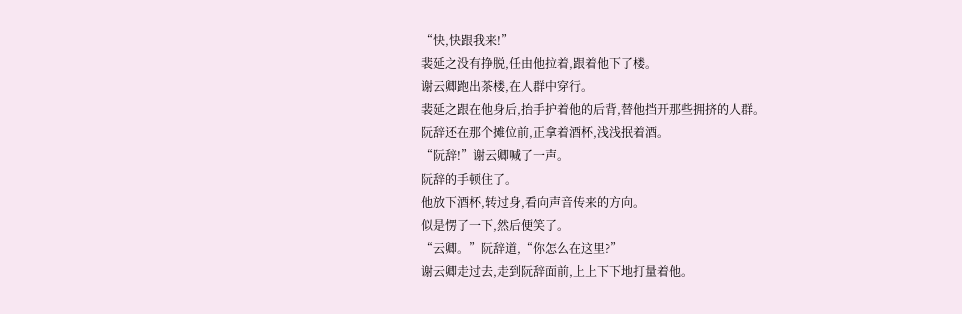“快,快跟我来!”
裴延之没有挣脱,任由他拉着,跟着他下了楼。
谢云卿跑出茶楼,在人群中穿行。
裴延之跟在他身后,抬手护着他的后背,替他挡开那些拥挤的人群。
阮辞还在那个摊位前,正拿着酒杯,浅浅抿着酒。
“阮辞!”谢云卿喊了一声。
阮辞的手顿住了。
他放下酒杯,转过身,看向声音传来的方向。
似是愣了一下,然后便笑了。
“云卿。”阮辞道,“你怎么在这里?”
谢云卿走过去,走到阮辞面前,上上下下地打量着他。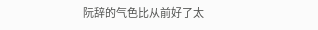阮辞的气色比从前好了太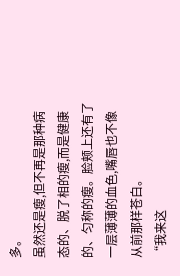多。
虽然还是瘦,但不再是那种病态的、脱了相的瘦,而是健康的、匀称的瘦。脸颊上还有了一层薄薄的血色,嘴唇也不像从前那样苍白。
“我来这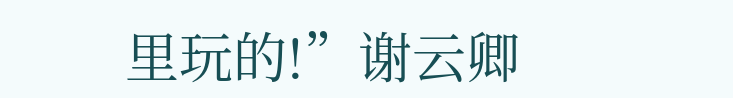里玩的!”谢云卿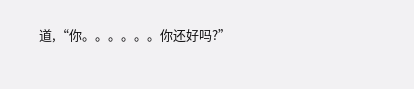道,“你。。。。。。你还好吗?”